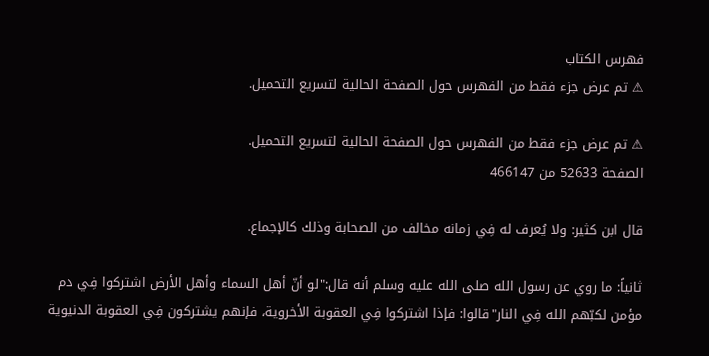فهرس الكتاب
⚠ تم عرض جزء فقط من الفهرس حول الصفحة الحالية لتسريع التحميل.

⚠ تم عرض جزء فقط من الفهرس حول الصفحة الحالية لتسريع التحميل.
الصفحة 52633 من 466147

قال ابن كثير: ولا يُعرف له فِي زمانه مخالف من الصحابة وذلك كالإجماع.

ثانياً: ما روي عن رسول الله صلى الله عليه وسلم أنه قال:"لو أنّ أهل السماء وأهل الأرض اشتركوا فِي دم مؤمن لكبّهم الله فِي النار"قالوا: فإذا اشتركوا فِي العقوبة الأخروية، فإنهم يشتركون فِي العقوبة الدنيوية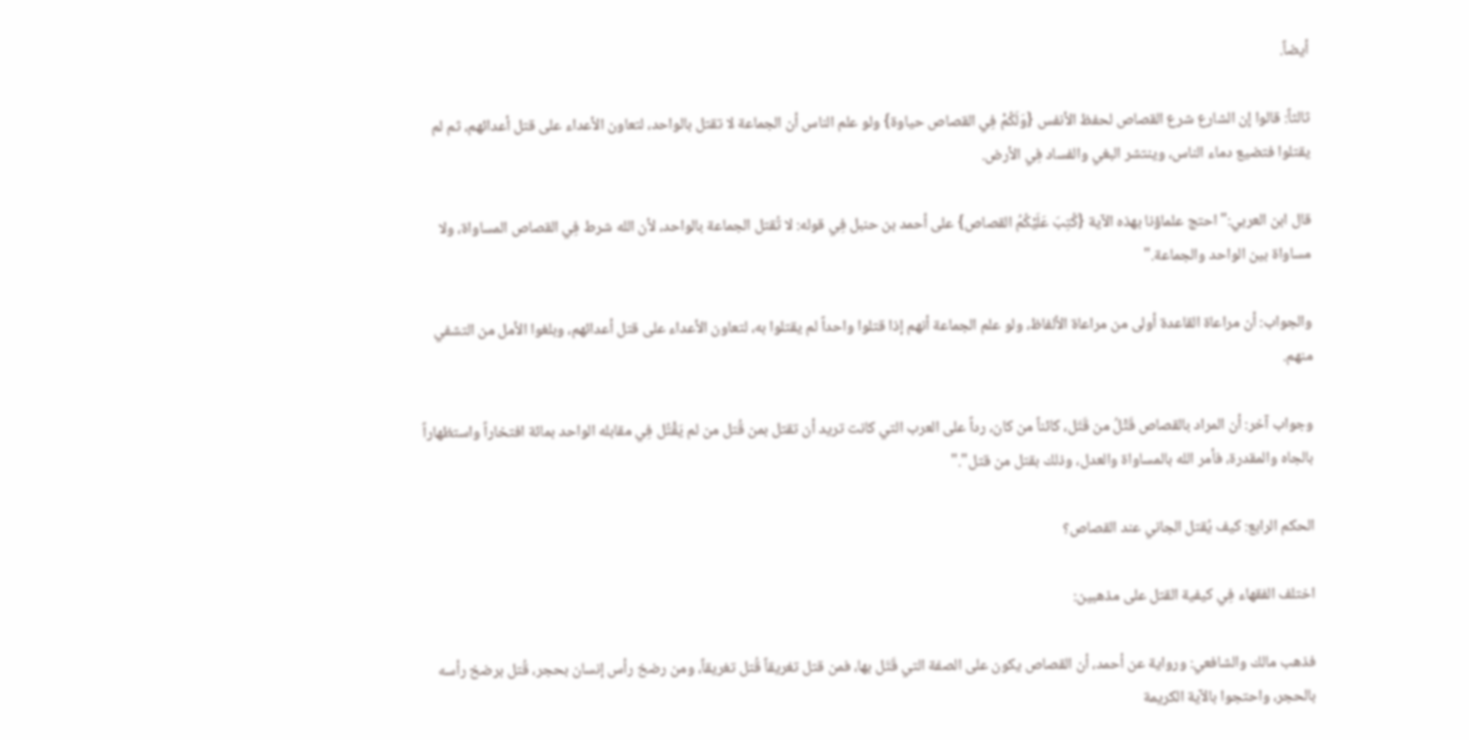أيضاً.

ثالثاً: قالوا إن الشارع شرع القصاص لحفظ الأنفس {وَلَكُمْ فِي القصاص حياوة} ولو علم الناس أن الجماعة لا تقتل بالواحد، لتعاون الأعداء على قتل أعدائهم، ثم لم يقتلوا فتضيع دماء الناس، وينتشر البغي والفساد فِي الأرض.

قال ابن العربي:"احتج علماؤنا بهذه الآية {كُتِبَ عَلَيْكُمُ القصاص} على أحمد بن حنبل فِي قوله: لا تُقتل الجماعة بالواحد، لأن الله شرط فِي القصاص المساواة، ولا مساواة بين الواحد والجماعة."

والجواب: أن مراعاة القاعدة أولى من مراعاة الألفاظ، ولو علم الجماعة أنهم إذا قتلوا واحداً لم يقتلوا به، لتعاون الأعداء على قتل أعدائهم، وبلغوا الأمل من التشفي منهم.

وجواب آخر: أن المراد بالقصاص قَتْلُ من قَتَل، كائناً من كان، رداً على العرب التي كانت تريد أن تقتل بمن قُتل من لم يَقْتُل فِي مقابله الواحد بمائة افتخاراً واستظهاراً بالجاه والمقدرة، فأمر الله بالمساواة والعدل، وذلك بقتل من قتل"."

الحكم الرابع: كيف يُقتل الجاني عند القصاص؟

اختلف الفقهاء فِي كيفية القتل على مذهبين:

فذهب مالك والشافعي: ورواية عن أحمد، أن القصاص يكون على الصفة التي قَتَل بها، فمن قتل تغريقاً قُتل تغريقاً، ومن رضخ رأس إنسان بحجر، قُتل برضخ رأسه بالحجر، واحتجوا بالآية الكريمة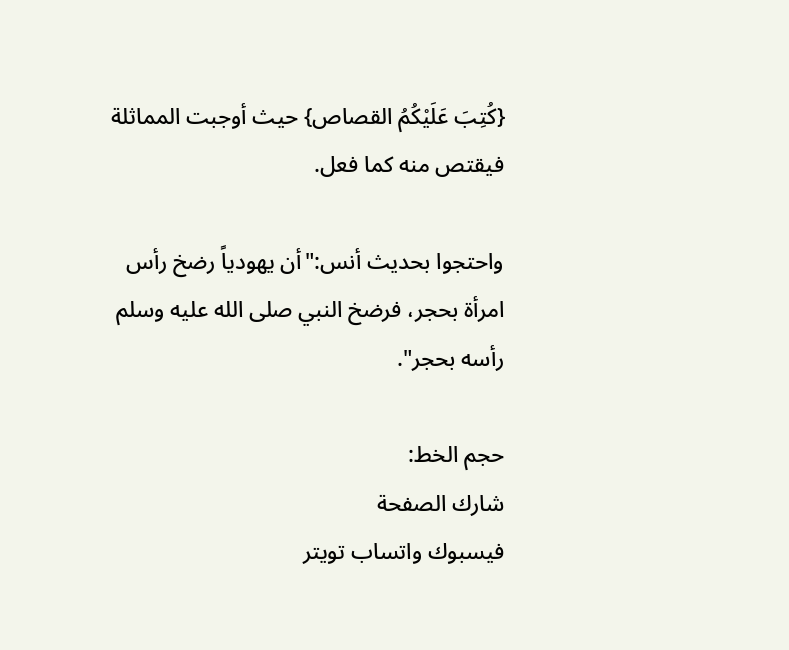{كُتِبَ عَلَيْكُمُ القصاص} حيث أوجبت المماثلة فيقتص منه كما فعل.

واحتجوا بحديث أنس:"أن يهودياً رضخ رأس امرأة بحجر، فرضخ النبي صلى الله عليه وسلم رأسه بحجر".

حجم الخط:
شارك الصفحة
فيسبوك واتساب تويتر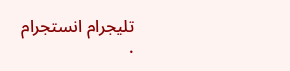تليجرام انستجرام
.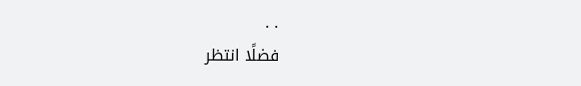. .
فضلًا انتظر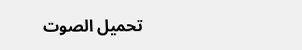تحميل الصوت